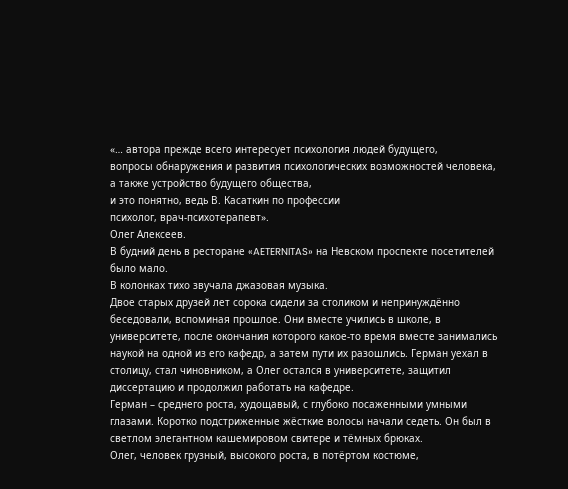«… автора прежде всего интересует психология людей будущего,
вопросы обнаружения и развития психологических возможностей человека,
а также устройство будущего общества,
и это понятно, ведь В. Касаткин по профессии
психолог, врач-психотерапевт».
Олег Алексеев.
В будний день в ресторане «AETERNITAS» на Невском проспекте посетителей было мало.
В колонках тихо звучала джазовая музыка.
Двое старых друзей лет сорока сидели за столиком и непринуждённо беседовали, вспоминая прошлое. Они вместе учились в школе, в университете, после окончания которого какое-то время вместе занимались наукой на одной из его кафедр, а затем пути их разошлись. Герман уехал в столицу, стал чиновником, а Олег остался в университете, защитил диссертацию и продолжил работать на кафедре.
Герман – среднего роста, худощавый, с глубоко посаженными умными глазами. Коротко подстриженные жёсткие волосы начали седеть. Он был в светлом элегантном кашемировом свитере и тёмных брюках.
Олег, человек грузный, высокого роста, в потёртом костюме,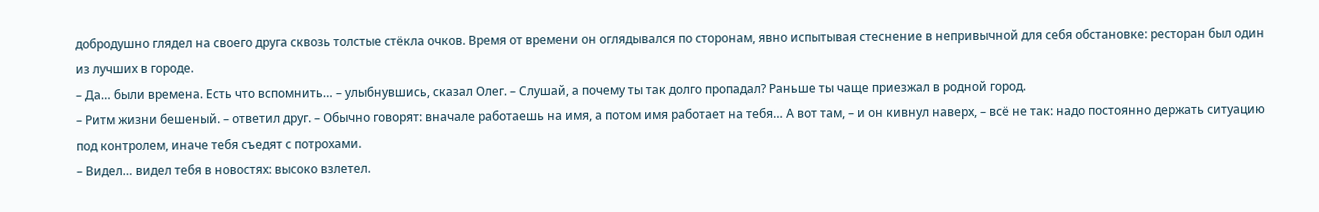добродушно глядел на своего друга сквозь толстые стёкла очков. Время от времени он оглядывался по сторонам, явно испытывая стеснение в непривычной для себя обстановке: ресторан был один из лучших в городе.
– Да… были времена. Есть что вспомнить… – улыбнувшись, сказал Олег. – Слушай, а почему ты так долго пропадал? Раньше ты чаще приезжал в родной город.
– Ритм жизни бешеный. – ответил друг. – Обычно говорят: вначале работаешь на имя, а потом имя работает на тебя… А вот там, – и он кивнул наверх, – всё не так: надо постоянно держать ситуацию под контролем, иначе тебя съедят с потрохами.
– Видел… видел тебя в новостях: высоко взлетел.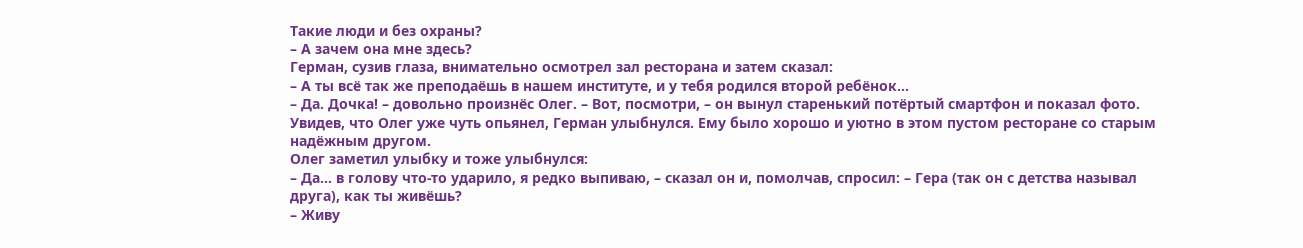Такие люди и без охраны?
– А зачем она мне здесь?
Герман, сузив глаза, внимательно осмотрел зал ресторана и затем сказал:
– А ты всё так же преподаёшь в нашем институте, и у тебя родился второй ребёнок…
– Да. Дочка! – довольно произнёс Олег. – Вот, посмотри, – он вынул старенький потёртый смартфон и показал фото.
Увидев, что Олег уже чуть опьянел, Герман улыбнулся. Ему было хорошо и уютно в этом пустом ресторане со старым надёжным другом.
Олег заметил улыбку и тоже улыбнулся:
– Да… в голову что-то ударило, я редко выпиваю, – сказал он и, помолчав, спросил: – Гера (так он с детства называл друга), как ты живёшь?
– Живу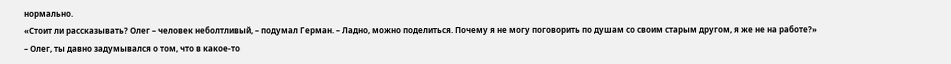нормально.
«Стоит ли рассказывать? Олег – человек неболтливый, – подумал Герман. – Ладно, можно поделиться. Почему я не могу поговорить по душам со своим старым другом, я же не на работе?»
– Олег, ты давно задумывался о том, что в какое-то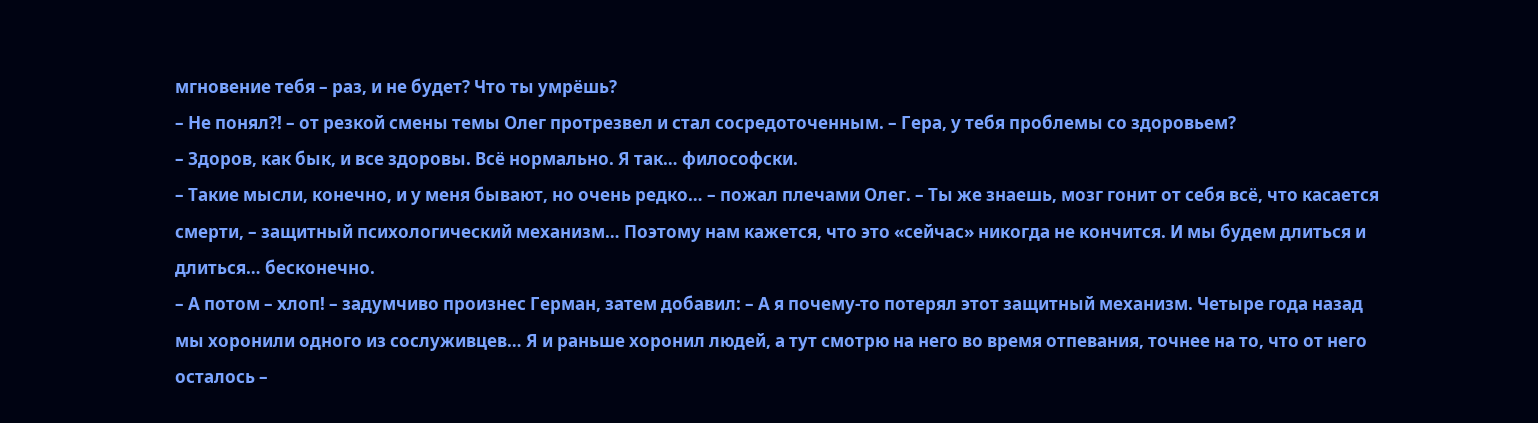мгновение тебя – раз, и не будет? Что ты умрёшь?
– Не понял?! – от резкой смены темы Олег протрезвел и стал сосредоточенным. – Гера, у тебя проблемы со здоровьем?
– Здоров, как бык, и все здоровы. Всё нормально. Я так… философски.
– Такие мысли, конечно, и у меня бывают, но очень редко… – пожал плечами Олег. – Ты же знаешь, мозг гонит от себя всё, что касается смерти, – защитный психологический механизм… Поэтому нам кажется, что это «сейчас» никогда не кончится. И мы будем длиться и длиться… бесконечно.
– А потом – хлоп! – задумчиво произнес Герман, затем добавил: – А я почему-то потерял этот защитный механизм. Четыре года назад мы хоронили одного из сослуживцев… Я и раньше хоронил людей, а тут смотрю на него во время отпевания, точнее на то, что от него осталось –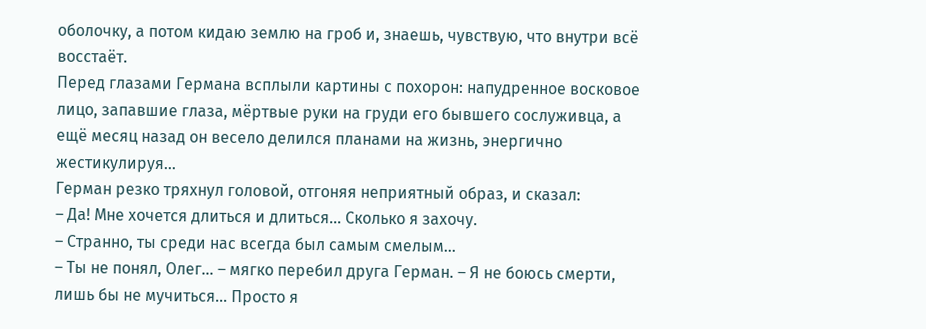оболочку, а потом кидаю землю на гроб и, знаешь, чувствую, что внутри всё восстаёт.
Перед глазами Германа всплыли картины с похорон: напудренное восковое лицо, запавшие глаза, мёртвые руки на груди его бывшего сослуживца, а ещё месяц назад он весело делился планами на жизнь, энергично жестикулируя…
Герман резко тряхнул головой, отгоняя неприятный образ, и сказал:
– Да! Мне хочется длиться и длиться… Сколько я захочу.
– Странно, ты среди нас всегда был самым смелым…
– Ты не понял, Олег… – мягко перебил друга Герман. – Я не боюсь смерти, лишь бы не мучиться… Просто я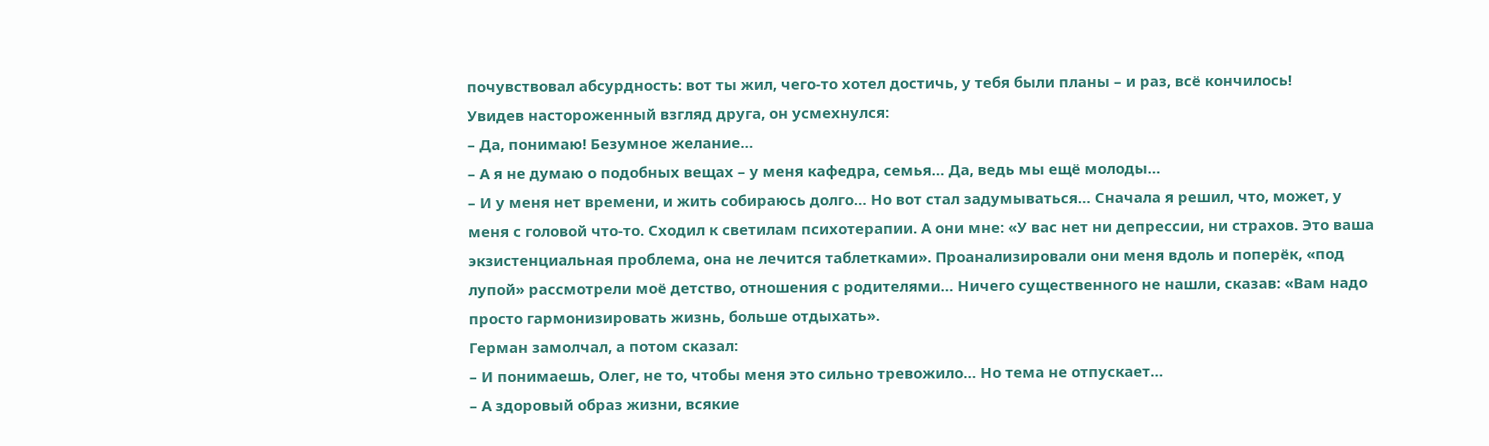почувствовал абсурдность: вот ты жил, чего-то хотел достичь, у тебя были планы – и раз, всё кончилось!
Увидев настороженный взгляд друга, он усмехнулся:
– Да, понимаю! Безумное желание…
– А я не думаю о подобных вещах – у меня кафедра, семья… Да, ведь мы ещё молоды…
– И у меня нет времени, и жить собираюсь долго… Но вот стал задумываться… Сначала я решил, что, может, у меня с головой что-то. Сходил к светилам психотерапии. А они мне: «У вас нет ни депрессии, ни страхов. Это ваша экзистенциальная проблема, она не лечится таблетками». Проанализировали они меня вдоль и поперёк, «под лупой» рассмотрели моё детство, отношения с родителями… Ничего существенного не нашли, сказав: «Вам надо просто гармонизировать жизнь, больше отдыхать».
Герман замолчал, а потом сказал:
– И понимаешь, Олег, не то, чтобы меня это сильно тревожило… Но тема не отпускает…
– А здоровый образ жизни, всякие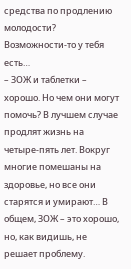средства по продлению молодости? Возможности-то у тебя есть…
– ЗОЖ и таблетки – хорошо. Но чем они могут помочь? В лучшем случае продлят жизнь на четыре-пять лет. Вокруг многие помешаны на здоровье, но все они старятся и умирают… В общем, ЗОЖ – это хорошо, но, как видишь, не решает проблему.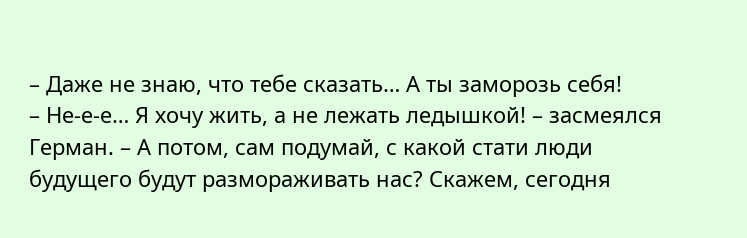– Даже не знаю, что тебе сказать… А ты заморозь себя!
– Не-е-е… Я хочу жить, а не лежать ледышкой! – засмеялся Герман. – А потом, сам подумай, с какой стати люди будущего будут размораживать нас? Скажем, сегодня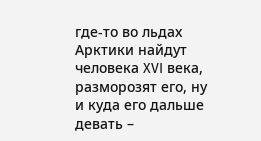где-то во льдах Арктики найдут человека XVI века, разморозят его, ну и куда его дальше девать –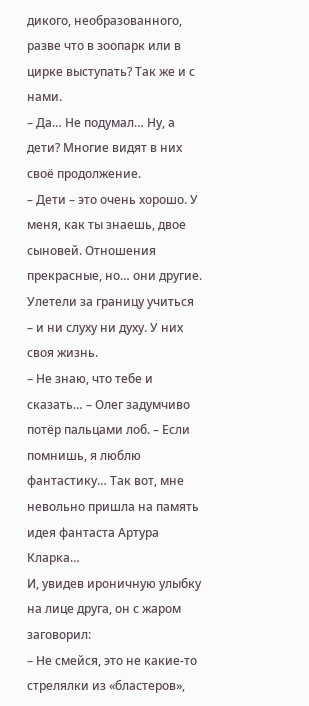дикого, необразованного, разве что в зоопарк или в цирке выступать? Так же и с нами.
– Да… Не подумал… Ну, а дети? Многие видят в них своё продолжение.
– Дети – это очень хорошо. У меня, как ты знаешь, двое сыновей. Отношения прекрасные, но… они другие. Улетели за границу учиться – и ни слуху ни духу. У них своя жизнь.
– Не знаю, что тебе и сказать… – Олег задумчиво потёр пальцами лоб. – Если помнишь, я люблю фантастику… Так вот, мне невольно пришла на память идея фантаста Артура Кларка…
И, увидев ироничную улыбку на лице друга, он с жаром заговорил:
– Не смейся, это не какие-то стрелялки из «бластеров»,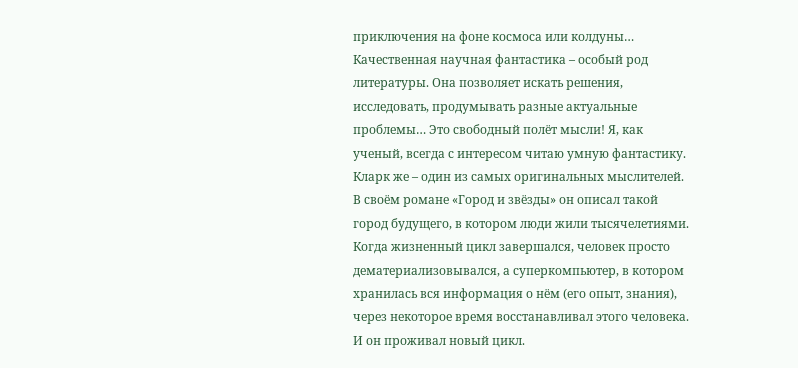приключения на фоне космоса или колдуны… Качественная научная фантастика – особый род литературы. Она позволяет искать решения, исследовать, продумывать разные актуальные проблемы… Это свободный полёт мысли! Я, как ученый, всегда с интересом читаю умную фантастику. Кларк же – один из самых оригинальных мыслителей. В своём романе «Город и звёзды» он описал такой город будущего, в котором люди жили тысячелетиями. Когда жизненный цикл завершался, человек просто дематериализовывался, а суперкомпьютер, в котором хранилась вся информация о нём (его опыт, знания), через некоторое время восстанавливал этого человека. И он проживал новый цикл.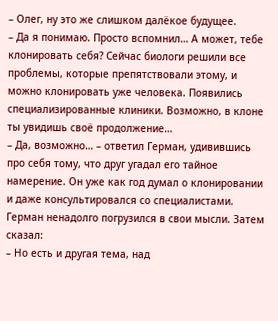– Олег, ну это же слишком далёкое будущее.
– Да я понимаю. Просто вспомнил… А может, тебе клонировать себя? Сейчас биологи решили все проблемы, которые препятствовали этому, и можно клонировать уже человека. Появились специализированные клиники. Возможно, в клоне ты увидишь своё продолжение…
– Да, возможно… – ответил Герман, удивившись про себя тому, что друг угадал его тайное намерение. Он уже как год думал о клонировании и даже консультировался со специалистами.
Герман ненадолго погрузился в свои мысли. Затем сказал:
– Но есть и другая тема, над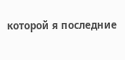которой я последние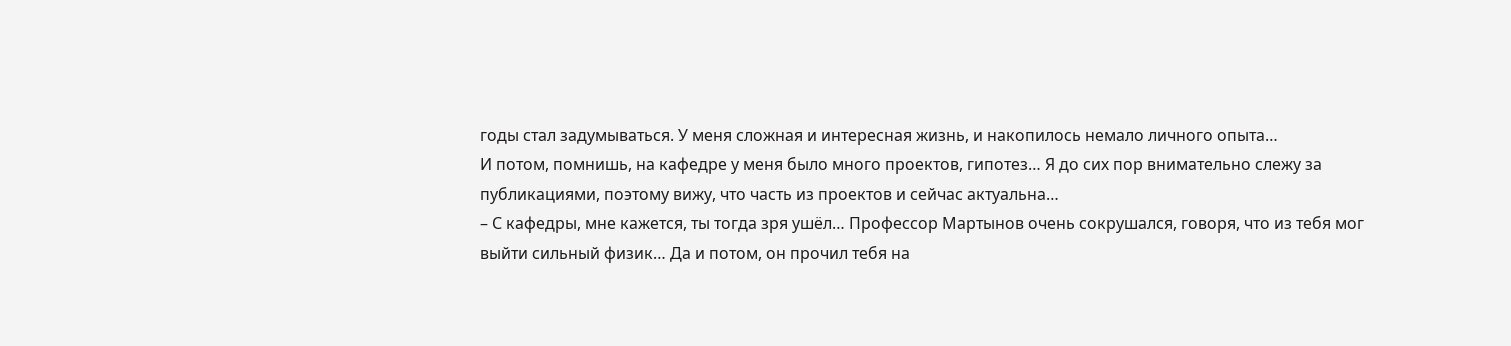годы стал задумываться. У меня сложная и интересная жизнь, и накопилось немало личного опыта…
И потом, помнишь, на кафедре у меня было много проектов, гипотез… Я до сих пор внимательно слежу за публикациями, поэтому вижу, что часть из проектов и сейчас актуальна…
– С кафедры, мне кажется, ты тогда зря ушёл… Профессор Мартынов очень сокрушался, говоря, что из тебя мог выйти сильный физик… Да и потом, он прочил тебя на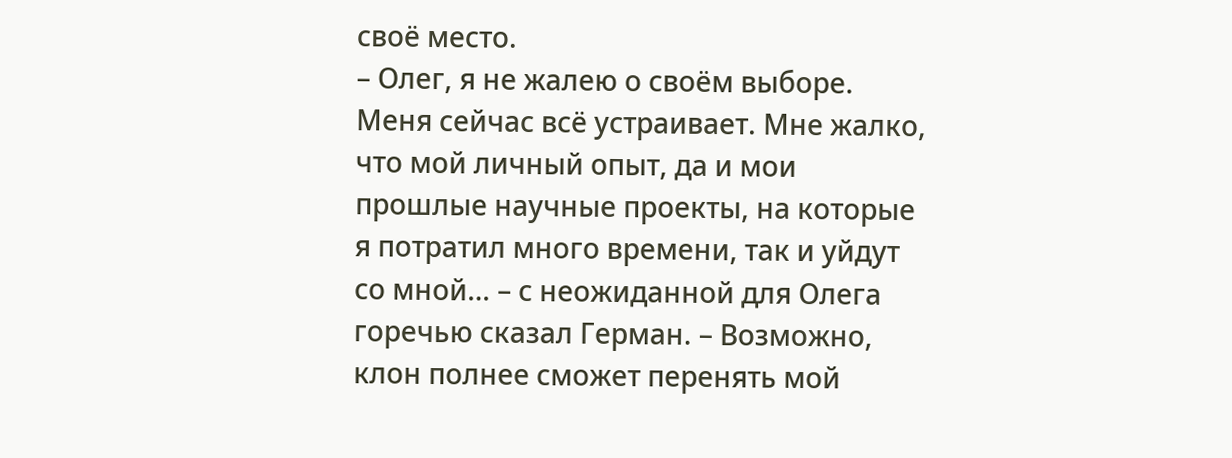своё место.
– Олег, я не жалею о своём выборе. Меня сейчас всё устраивает. Мне жалко, что мой личный опыт, да и мои прошлые научные проекты, на которые я потратил много времени, так и уйдут со мной… – с неожиданной для Олега горечью сказал Герман. – Возможно, клон полнее сможет перенять мой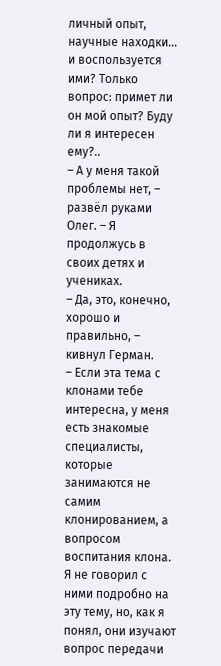личный опыт, научные находки… и воспользуется ими? Только вопрос: примет ли он мой опыт? Буду ли я интересен ему?..
– А у меня такой проблемы нет, – развёл руками Олег. – Я продолжусь в своих детях и учениках.
– Да, это, конечно, хорошо и правильно, – кивнул Герман.
– Если эта тема с клонами тебе интересна, у меня есть знакомые специалисты, которые занимаются не самим клонированием, а вопросом воспитания клона. Я не говорил с ними подробно на эту тему, но, как я понял, они изучают вопрос передачи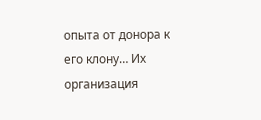опыта от донора к его клону… Их организация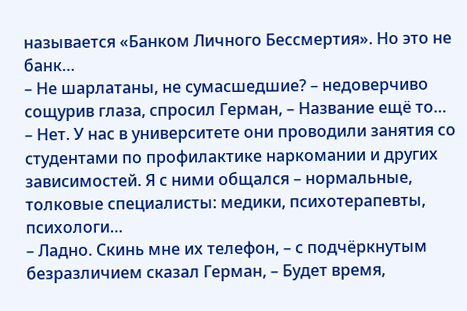называется «Банком Личного Бессмертия». Но это не банк…
– Не шарлатаны, не сумасшедшие? – недоверчиво сощурив глаза, спросил Герман, – Название ещё то…
– Нет. У нас в университете они проводили занятия со студентами по профилактике наркомании и других зависимостей. Я с ними общался – нормальные, толковые специалисты: медики, психотерапевты, психологи…
– Ладно. Скинь мне их телефон, – с подчёркнутым безразличием сказал Герман, – Будет время,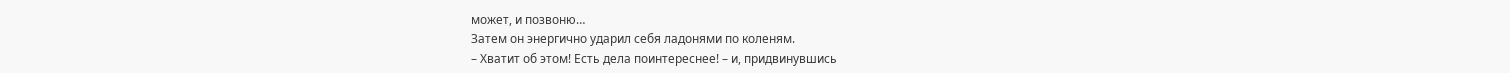может, и позвоню…
Затем он энергично ударил себя ладонями по коленям.
– Хватит об этом! Есть дела поинтереснее! – и, придвинувшись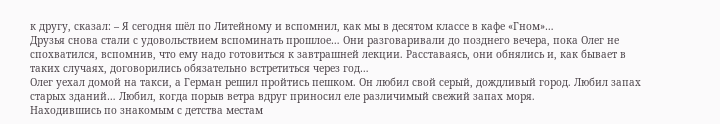к другу, сказал: – Я сегодня шёл по Литейному и вспомнил, как мы в десятом классе в кафе «Гном»…
Друзья снова стали с удовольствием вспоминать прошлое… Они разговаривали до позднего вечера, пока Олег не спохватился, вспомнив, что ему надо готовиться к завтрашней лекции. Расставаясь, они обнялись и, как бывает в таких случаях, договорились обязательно встретиться через год…
Олег уехал домой на такси, а Герман решил пройтись пешком. Он любил свой серый, дождливый город. Любил запах старых зданий… Любил, когда порыв ветра вдруг приносил еле различимый свежий запах моря.
Находившись по знакомым с детства местам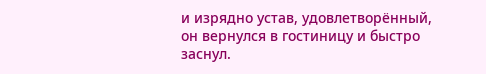и изрядно устав, удовлетворённый, он вернулся в гостиницу и быстро заснул.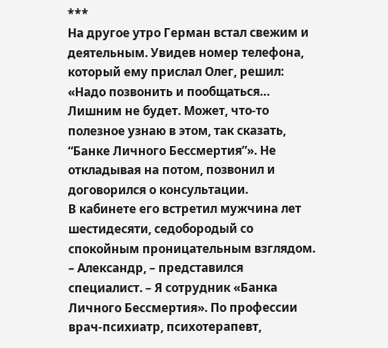***
На другое утро Герман встал свежим и деятельным. Увидев номер телефона, который ему прислал Олег, решил: «Надо позвонить и пообщаться… Лишним не будет. Может, что-то полезное узнаю в этом, так сказать, “Банке Личного Бессмертия”». Не откладывая на потом, позвонил и договорился о консультации.
В кабинете его встретил мужчина лет шестидесяти, седобородый со спокойным проницательным взглядом.
– Александр, – представился специалист. – Я сотрудник «Банка Личного Бессмертия». По профессии врач-психиатр, психотерапевт,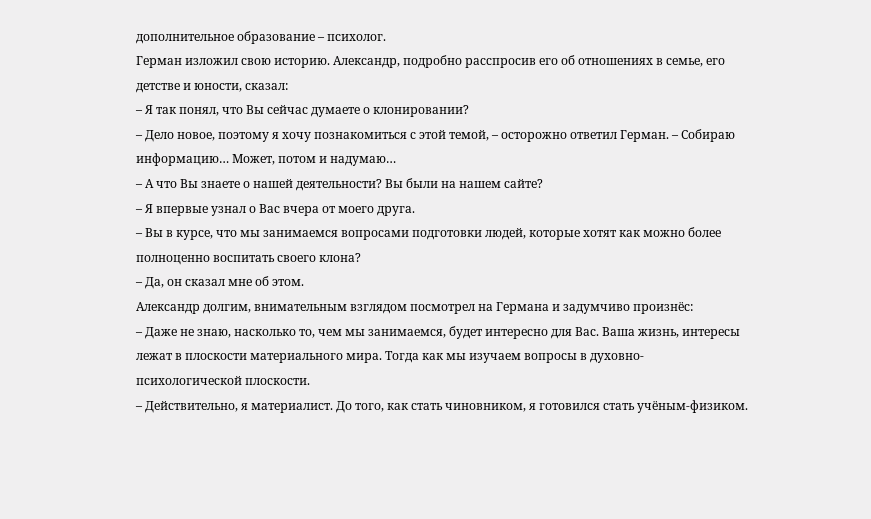дополнительное образование – психолог.
Герман изложил свою историю. Александр, подробно расспросив его об отношениях в семье, его детстве и юности, сказал:
– Я так понял, что Вы сейчас думаете о клонировании?
– Дело новое, поэтому я хочу познакомиться с этой темой, – осторожно ответил Герман. – Собираю информацию… Может, потом и надумаю…
– А что Вы знаете о нашей деятельности? Вы были на нашем сайте?
– Я впервые узнал о Вас вчера от моего друга.
– Вы в курсе, что мы занимаемся вопросами подготовки людей, которые хотят как можно более полноценно воспитать своего клона?
– Да, он сказал мне об этом.
Александр долгим, внимательным взглядом посмотрел на Германа и задумчиво произнёс:
– Даже не знаю, насколько то, чем мы занимаемся, будет интересно для Вас. Ваша жизнь, интересы лежат в плоскости материального мира. Тогда как мы изучаем вопросы в духовно-психологической плоскости.
– Действительно, я материалист. До того, как стать чиновником, я готовился стать учёным-физиком.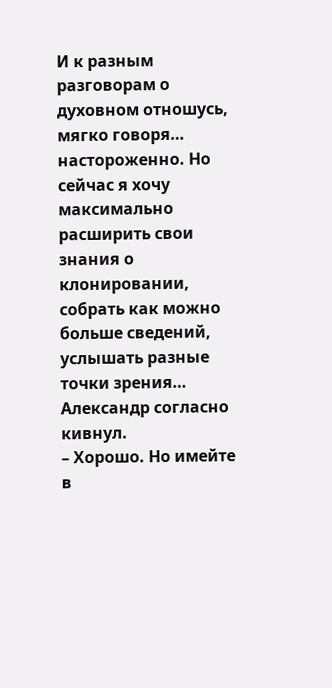И к разным разговорам о духовном отношусь, мягко говоря… настороженно. Но сейчас я хочу максимально расширить свои знания о клонировании, собрать как можно больше сведений, услышать разные точки зрения…
Александр согласно кивнул.
– Хорошо. Но имейте в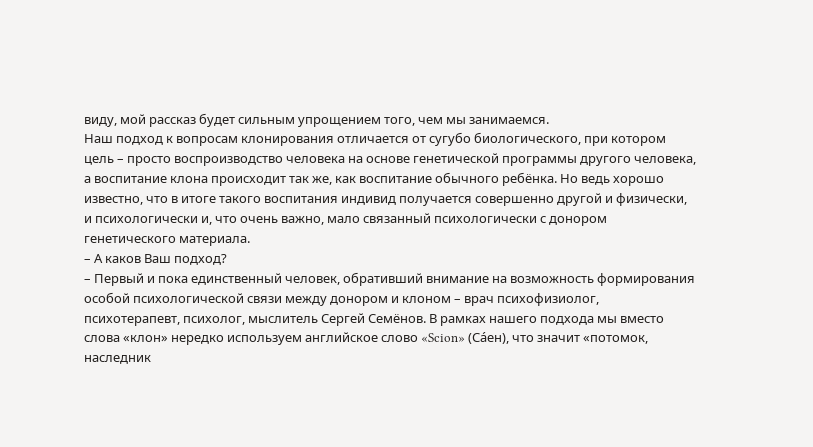виду, мой рассказ будет сильным упрощением того, чем мы занимаемся.
Наш подход к вопросам клонирования отличается от сугубо биологического, при котором цель – просто воспроизводство человека на основе генетической программы другого человека, а воспитание клона происходит так же, как воспитание обычного ребёнка. Но ведь хорошо известно, что в итоге такого воспитания индивид получается совершенно другой и физически, и психологически и, что очень важно, мало связанный психологически с донором генетического материала.
– А каков Ваш подход?
– Первый и пока единственный человек, обративший внимание на возможность формирования особой психологической связи между донором и клоном – врач психофизиолог, психотерапевт, психолог, мыслитель Сергей Семёнов. В рамках нашего подхода мы вместо слова «клон» нередко используем английское слово «Scion» (Са́ен), что значит «потомок, наследник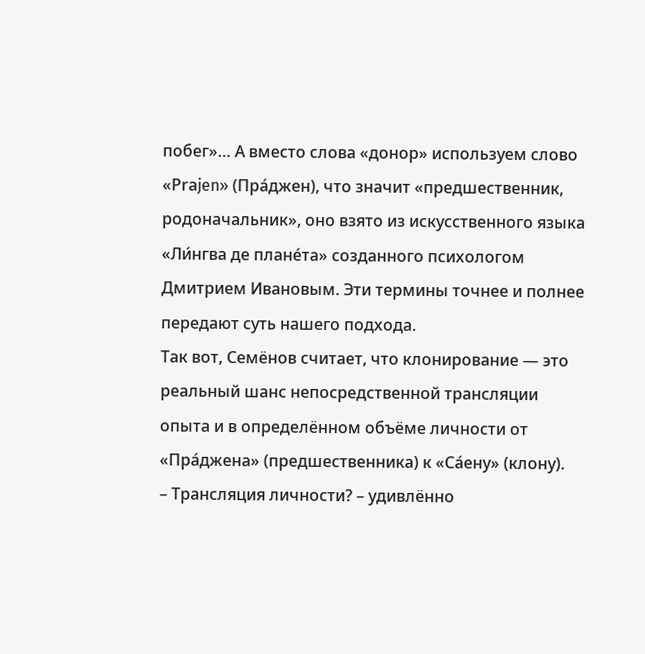побег»… А вместо слова «донор» используем слово «Рrаjen» (Пра́джен), что значит «предшественник, родоначальник», оно взято из искусственного языка «Ли́нгва де плане́та» созданного психологом Дмитрием Ивановым. Эти термины точнее и полнее передают суть нашего подхода.
Так вот, Семёнов считает, что клонирование — это реальный шанс непосредственной трансляции опыта и в определённом объёме личности от «Пра́джена» (предшественника) к «Са́ену» (клону).
– Трансляция личности? – удивлённо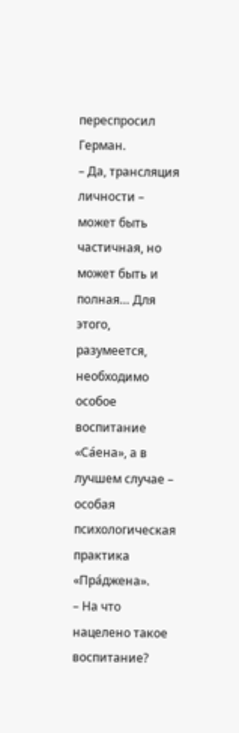переспросил Герман.
– Да, трансляция личности – может быть частичная, но может быть и полная… Для этого, разумеется, необходимо особое воспитание «Са́ена», а в лучшем случае – особая психологическая практика «Пра́джена».
– На что нацелено такое воспитание?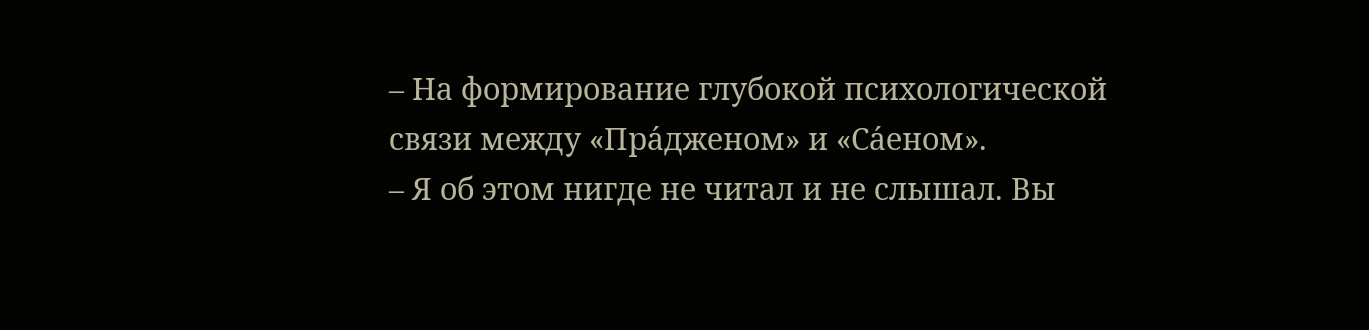– На формирование глубокой психологической связи между «Пра́дженом» и «Са́еном».
– Я об этом нигде не читал и не слышал. Вы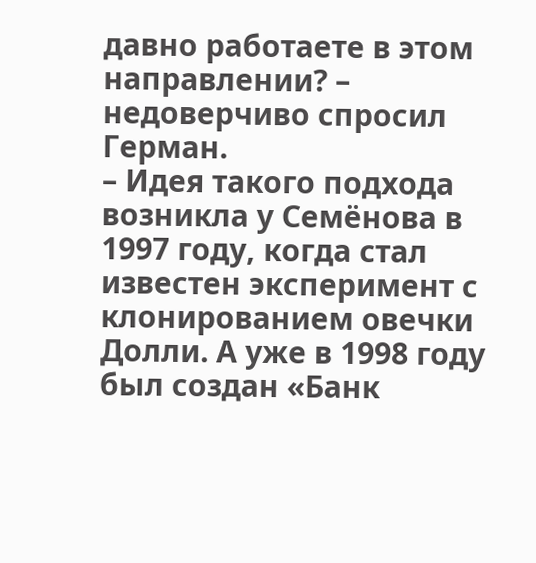давно работаете в этом направлении? – недоверчиво спросил Герман.
– Идея такого подхода возникла у Семёнова в 1997 году, когда стал известен эксперимент с клонированием овечки Долли. А уже в 1998 году был создан «Банк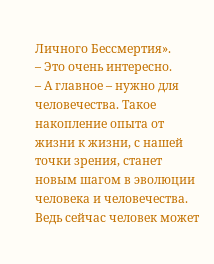Личного Бессмертия».
– Это очень интересно.
– А главное – нужно для человечества. Такое накопление опыта от жизни к жизни, с нашей точки зрения, станет новым шагом в эволюции человека и человечества. Ведь сейчас человек может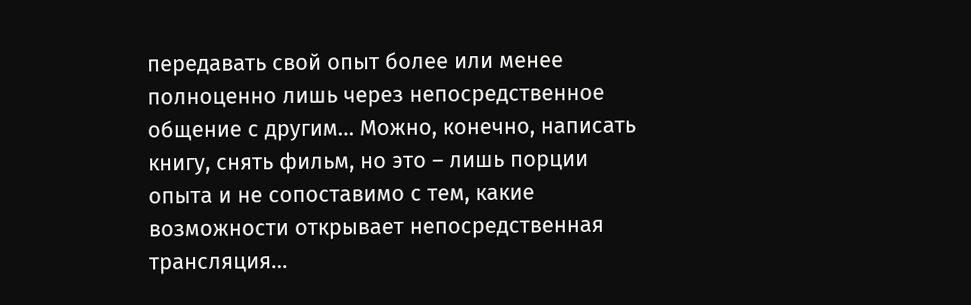передавать свой опыт более или менее полноценно лишь через непосредственное общение с другим… Можно, конечно, написать книгу, снять фильм, но это – лишь порции опыта и не сопоставимо с тем, какие возможности открывает непосредственная трансляция…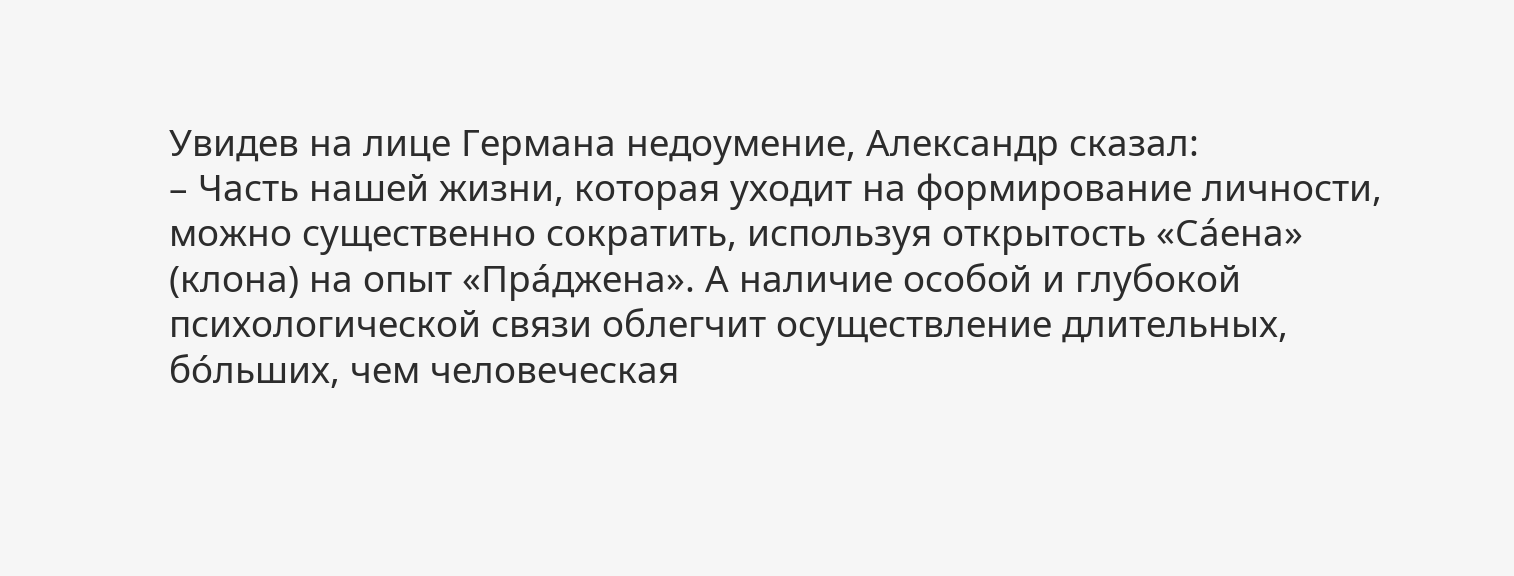Увидев на лице Германа недоумение, Александр сказал:
– Часть нашей жизни, которая уходит на формирование личности, можно существенно сократить, используя открытость «Са́ена» (клона) на опыт «Пра́джена». А наличие особой и глубокой психологической связи облегчит осуществление длительных, бо́льших, чем человеческая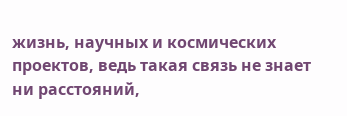жизнь, научных и космических проектов, ведь такая связь не знает ни расстояний,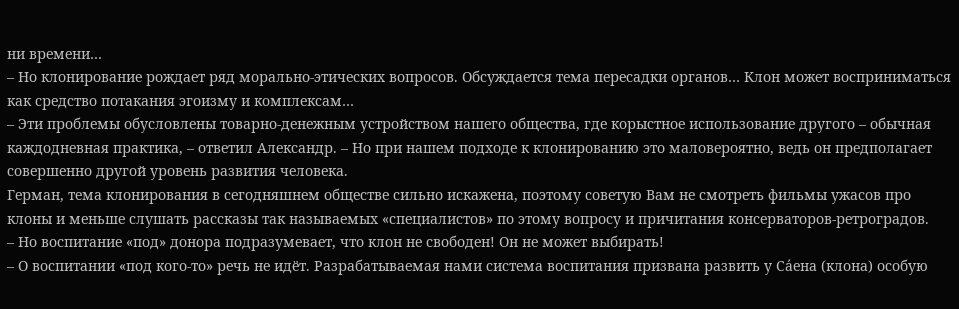ни времени…
– Но клонирование рождает ряд морально-этических вопросов. Обсуждается тема пересадки органов… Клон может восприниматься как средство потакания эгоизму и комплексам…
– Эти проблемы обусловлены товарно-денежным устройством нашего общества, где корыстное использование другого – обычная каждодневная практика, – ответил Александр. – Но при нашем подходе к клонированию это маловероятно, ведь он предполагает совершенно другой уровень развития человека.
Герман, тема клонирования в сегодняшнем обществе сильно искажена, поэтому советую Вам не смотреть фильмы ужасов про клоны и меньше слушать рассказы так называемых «специалистов» по этому вопросу и причитания консерваторов-ретроградов.
– Но воспитание «под» донора подразумевает, что клон не свободен! Он не может выбирать!
– О воспитании «под кого-то» речь не идёт. Разрабатываемая нами система воспитания призвана развить у Са́ена (клона) особую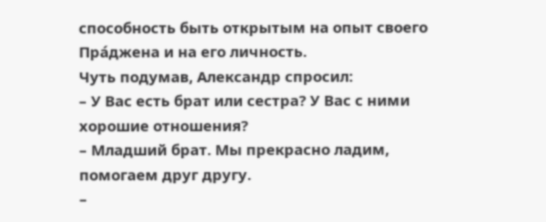способность быть открытым на опыт своего Пра́джена и на его личность.
Чуть подумав, Александр спросил:
– У Вас есть брат или сестра? У Вас с ними хорошие отношения?
– Младший брат. Мы прекрасно ладим, помогаем друг другу.
–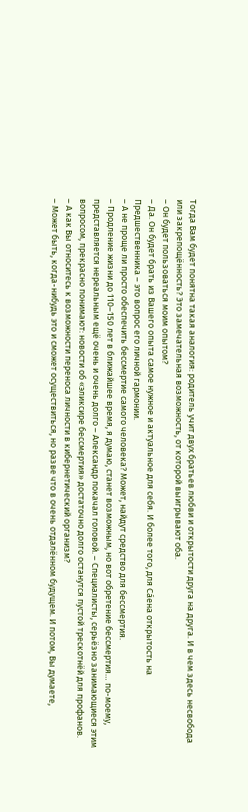Тогда Вам будет понятна такая аналогия: родитель учит двух братьев любви и открытости друга на друга. И в чем здесь несвобода или закрепощённость? Это замечательная возможность, от которой выигрывают оба.
– Он будет пользоваться моим опытом?
– Да. Он будет брать из Вашего опыта самое нужное и актуальное для себя. И более того, для Са́ена открытость на Предшественника – это вопрос его личной гармонии.
– А не проще ли просто обеспечить бессмертие самого человека? Может, найдут средство для бессмертия.
– Продление жизни до 110–150 лет в ближайшее время, я думаю, станет возможным, но вот обретение бессмертия… по-моему, представляется нереальным ещё очень и очень долго – Александр покачал головой. – Специалисты, серьёзно занимающиеся этим вопросом, прекрасно понимают: новости об «эликсире бессмертия» достаточно долго останутся пустой трескотнёй для профанов.
– А как Вы относитесь к возможности переноса личности в кибернетический организм?
– Может быть, когда-нибудь это и сможет осуществиться, но разве что в очень отдалённом будущем. И потом, Вы думаете,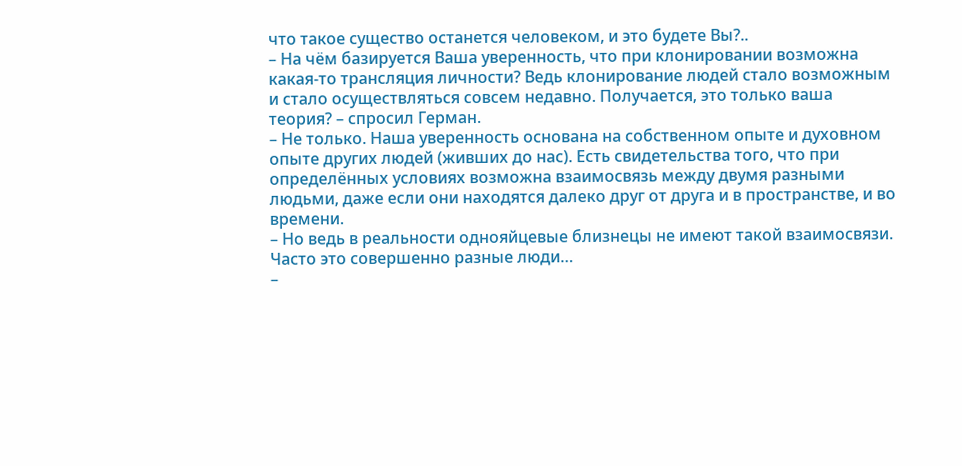что такое существо останется человеком, и это будете Вы?..
– На чём базируется Ваша уверенность, что при клонировании возможна какая-то трансляция личности? Ведь клонирование людей стало возможным и стало осуществляться совсем недавно. Получается, это только ваша теория? – спросил Герман.
– Не только. Наша уверенность основана на собственном опыте и духовном опыте других людей (живших до нас). Есть свидетельства того, что при определённых условиях возможна взаимосвязь между двумя разными людьми, даже если они находятся далеко друг от друга и в пространстве, и во времени.
– Но ведь в реальности однояйцевые близнецы не имеют такой взаимосвязи. Часто это совершенно разные люди…
–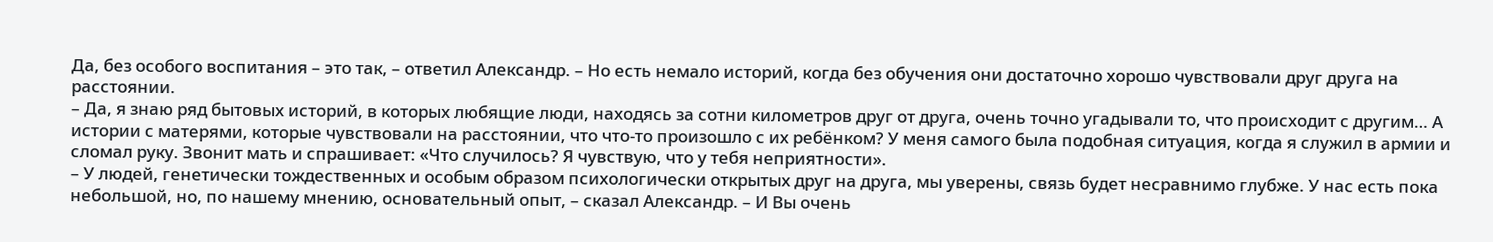Да, без особого воспитания – это так, – ответил Александр. – Но есть немало историй, когда без обучения они достаточно хорошо чувствовали друг друга на расстоянии.
– Да, я знаю ряд бытовых историй, в которых любящие люди, находясь за сотни километров друг от друга, очень точно угадывали то, что происходит с другим… А истории с матерями, которые чувствовали на расстоянии, что что-то произошло с их ребёнком? У меня самого была подобная ситуация, когда я служил в армии и сломал руку. Звонит мать и спрашивает: «Что случилось? Я чувствую, что у тебя неприятности».
– У людей, генетически тождественных и особым образом психологически открытых друг на друга, мы уверены, связь будет несравнимо глубже. У нас есть пока небольшой, но, по нашему мнению, основательный опыт, – сказал Александр. – И Вы очень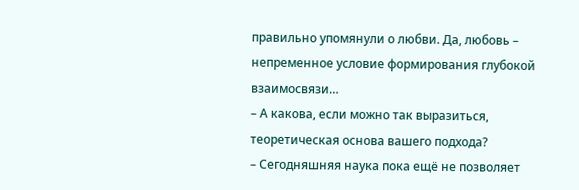правильно упомянули о любви. Да, любовь – непременное условие формирования глубокой взаимосвязи…
– А какова, если можно так выразиться, теоретическая основа вашего подхода?
– Сегодняшняя наука пока ещё не позволяет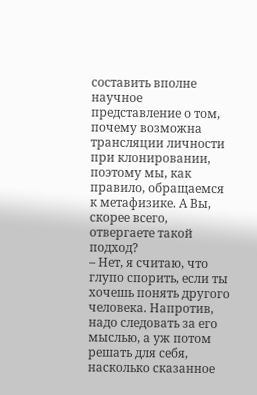составить вполне научное представление о том, почему возможна трансляции личности при клонировании, поэтому мы, как правило, обращаемся к метафизике. А Вы, скорее всего, отвергаете такой подход?
– Нет, я считаю, что глупо спорить, если ты хочешь понять другого человека. Напротив, надо следовать за его мыслью, а уж потом решать для себя, насколько сказанное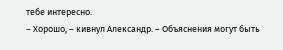тебе интересно.
– Хорошо, – кивнул Александр. – Объяснения могут быть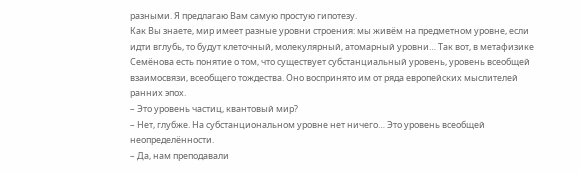разными. Я предлагаю Вам самую простую гипотезу.
Как Вы знаете, мир имеет разные уровни строения: мы живём на предметном уровне, если идти вглубь, то будут клеточный, молекулярный, атомарный уровни… Так вот, в метафизике Семёнова есть понятие о том, что существует субстанциальный уровень, уровень всеобщей взаимосвязи, всеобщего тождества. Оно воспринято им от ряда европейских мыслителей ранних эпох.
– Это уровень частиц, квантовый мир?
– Нет, глубже. На субстанциональном уровне нет ничего… Это уровень всеобщей неопределённости.
– Да, нам преподавали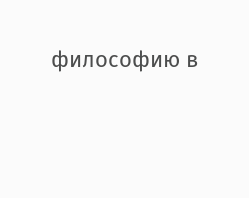философию в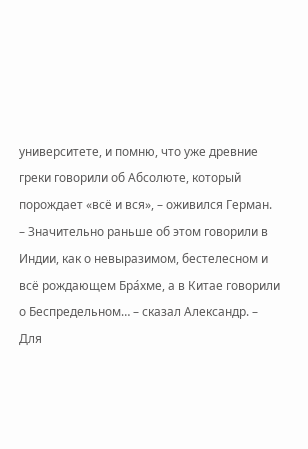университете, и помню, что уже древние греки говорили об Абсолюте, который порождает «всё и вся», – оживился Герман.
– Значительно раньше об этом говорили в Индии, как о невыразимом, бестелесном и всё рождающем Бра́хме, а в Китае говорили о Беспредельном… – сказал Александр. – Для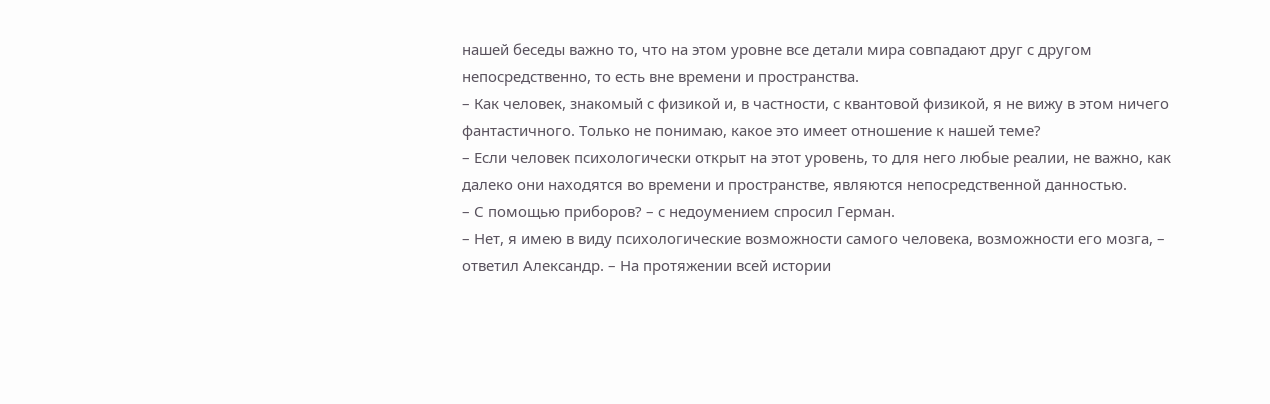нашей беседы важно то, что на этом уровне все детали мира совпадают друг с другом непосредственно, то есть вне времени и пространства.
– Как человек, знакомый с физикой и, в частности, с квантовой физикой, я не вижу в этом ничего фантастичного. Только не понимаю, какое это имеет отношение к нашей теме?
– Если человек психологически открыт на этот уровень, то для него любые реалии, не важно, как далеко они находятся во времени и пространстве, являются непосредственной данностью.
– С помощью приборов? – с недоумением спросил Герман.
– Нет, я имею в виду психологические возможности самого человека, возможности его мозга, – ответил Александр. – На протяжении всей истории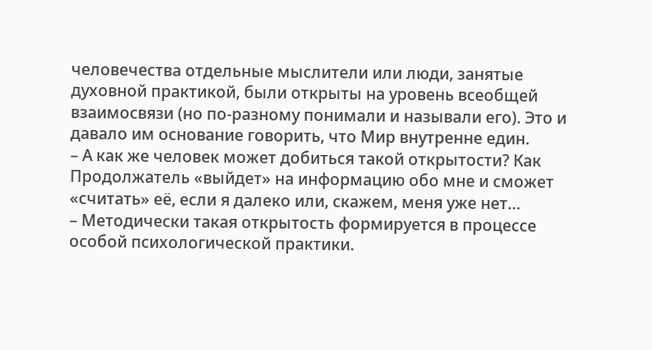человечества отдельные мыслители или люди, занятые духовной практикой, были открыты на уровень всеобщей взаимосвязи (но по-разному понимали и называли его). Это и давало им основание говорить, что Мир внутренне един.
– А как же человек может добиться такой открытости? Как Продолжатель «выйдет» на информацию обо мне и сможет «считать» её, если я далеко или, скажем, меня уже нет…
– Методически такая открытость формируется в процессе особой психологической практики.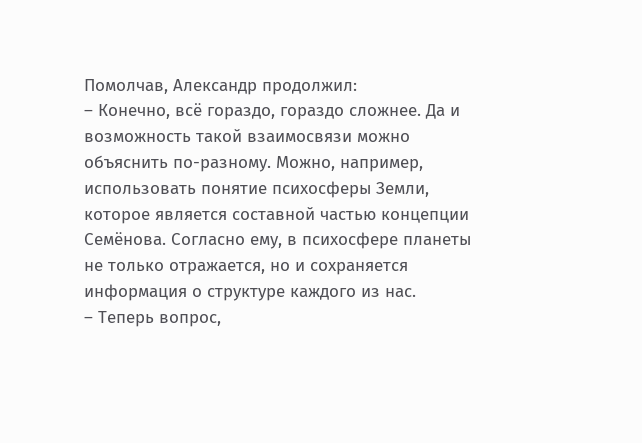Помолчав, Александр продолжил:
– Конечно, всё гораздо, гораздо сложнее. Да и возможность такой взаимосвязи можно объяснить по-разному. Можно, например, использовать понятие психосферы Земли, которое является составной частью концепции Семёнова. Согласно ему, в психосфере планеты не только отражается, но и сохраняется информация о структуре каждого из нас.
– Теперь вопрос,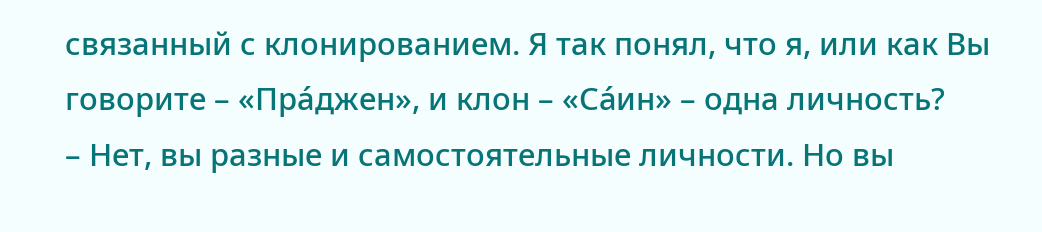связанный с клонированием. Я так понял, что я, или как Вы говорите – «Пра́джен», и клон – «Са́ин» – одна личность?
– Нет, вы разные и самостоятельные личности. Но вы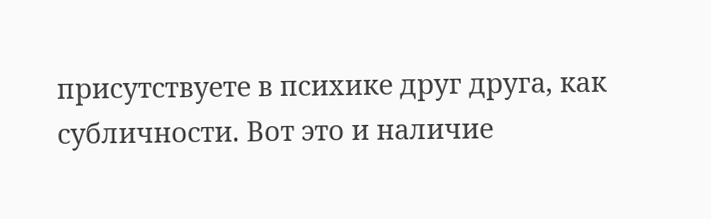присутствуете в психике друг друга, как субличности. Вот это и наличие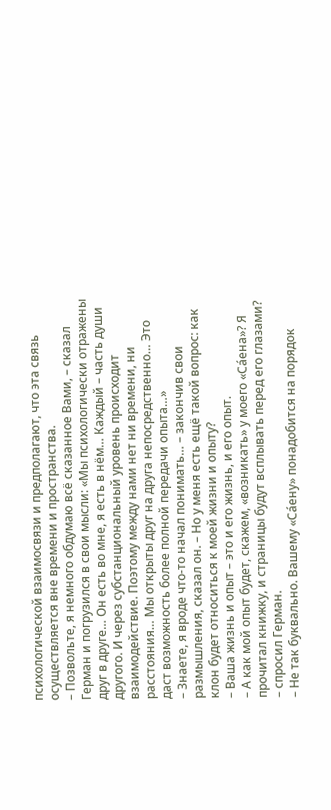психологической взаимосвязи и предполагают, что эта связь осуществляется вне времени и пространства.
– Позвольте, я немного обдумаю всё сказанное Вами, – сказал Герман и погрузился в свои мысли: «Мы психологически отражены друг в друге… Он есть во мне, я есть в нём… Каждый – часть души другого. И через субстанциональный уровень происходит взаимодействие. Поэтому между нами нет ни времени, ни расстояния… Мы открыты друг на друга непосредственно… Это даст возможность более полной передачи опыта…»
– Знаете, я вроде что-то начал понимать… – закончив свои размышления, сказал он. – Но у меня есть ещё такой вопрос: как клон будет относиться к моей жизни и опыту?
– Ваша жизнь и опыт – это и его жизнь, и его опыт.
– А как мой опыт будет, скажем, «возникать» у моего «Са́ена»? Я прочитал книжку, и страницы будут всплывать перед его глазами? – спросил Герман.
– Не так буквально. Вашему «Са́ену» понадобится на порядок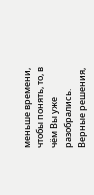меньше времени, чтобы понять, то, в чём Вы уже разобрались. Верные решения,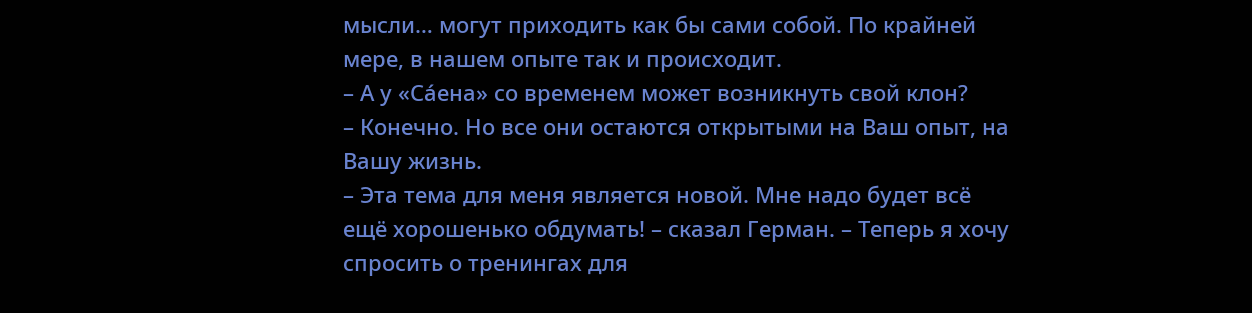мысли… могут приходить как бы сами собой. По крайней мере, в нашем опыте так и происходит.
– А у «Са́ена» со временем может возникнуть свой клон?
– Конечно. Но все они остаются открытыми на Ваш опыт, на Вашу жизнь.
– Эта тема для меня является новой. Мне надо будет всё ещё хорошенько обдумать! – сказал Герман. – Теперь я хочу спросить о тренингах для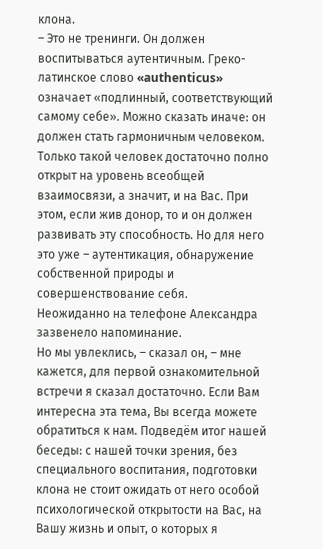клона.
– Это не тренинги. Он должен воспитываться аутентичным. Греко-латинское слово «authenticus» означает «подлинный, соответствующий самому себе». Можно сказать иначе: он должен стать гармоничным человеком. Только такой человек достаточно полно открыт на уровень всеобщей взаимосвязи, а значит, и на Вас. При этом, если жив донор, то и он должен развивать эту способность. Но для него это уже – аутентикация, обнаружение собственной природы и совершенствование себя.
Неожиданно на телефоне Александра зазвенело напоминание.
Но мы увлеклись, – сказал он, – мне кажется, для первой ознакомительной встречи я сказал достаточно. Если Вам интересна эта тема, Вы всегда можете обратиться к нам. Подведём итог нашей беседы: с нашей точки зрения, без специального воспитания, подготовки клона не стоит ожидать от него особой психологической открытости на Вас, на Вашу жизнь и опыт, о которых я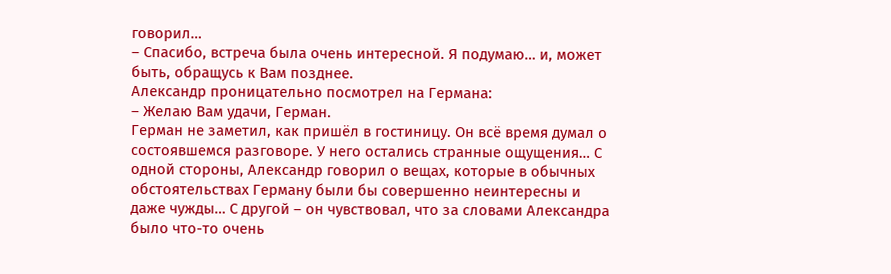говорил…
– Спасибо, встреча была очень интересной. Я подумаю… и, может быть, обращусь к Вам позднее.
Александр проницательно посмотрел на Германа:
– Желаю Вам удачи, Герман.
Герман не заметил, как пришёл в гостиницу. Он всё время думал о состоявшемся разговоре. У него остались странные ощущения… С одной стороны, Александр говорил о вещах, которые в обычных обстоятельствах Герману были бы совершенно неинтересны и даже чужды… С другой – он чувствовал, что за словами Александра было что-то очень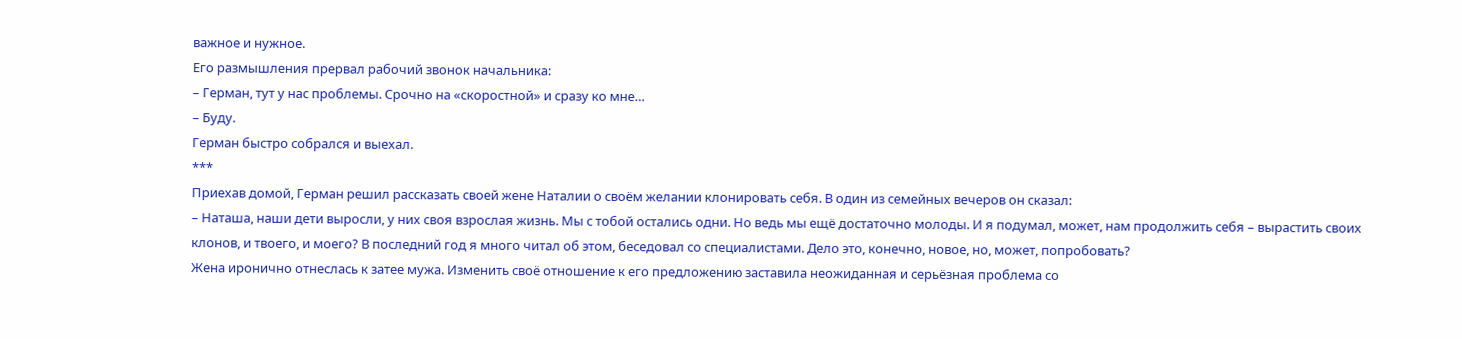важное и нужное.
Его размышления прервал рабочий звонок начальника:
– Герман, тут у нас проблемы. Срочно на «скоростной» и сразу ко мне…
– Буду.
Герман быстро собрался и выехал.
***
Приехав домой, Герман решил рассказать своей жене Наталии о своём желании клонировать себя. В один из семейных вечеров он сказал:
– Наташа, наши дети выросли, у них своя взрослая жизнь. Мы с тобой остались одни. Но ведь мы ещё достаточно молоды. И я подумал, может, нам продолжить себя – вырастить своих клонов, и твоего, и моего? В последний год я много читал об этом, беседовал со специалистами. Дело это, конечно, новое, но, может, попробовать?
Жена иронично отнеслась к затее мужа. Изменить своё отношение к его предложению заставила неожиданная и серьёзная проблема со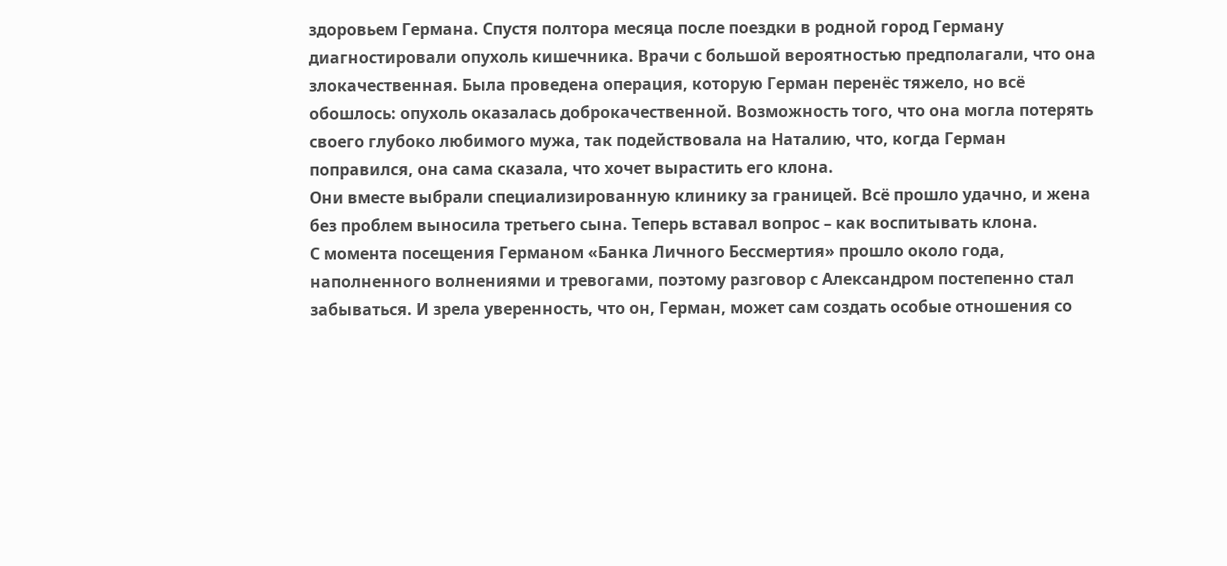здоровьем Германа. Спустя полтора месяца после поездки в родной город Герману диагностировали опухоль кишечника. Врачи с большой вероятностью предполагали, что она злокачественная. Была проведена операция, которую Герман перенёс тяжело, но всё обошлось: опухоль оказалась доброкачественной. Возможность того, что она могла потерять своего глубоко любимого мужа, так подействовала на Наталию, что, когда Герман поправился, она сама сказала, что хочет вырастить его клона.
Они вместе выбрали специализированную клинику за границей. Всё прошло удачно, и жена без проблем выносила третьего сына. Теперь вставал вопрос – как воспитывать клона.
С момента посещения Германом «Банка Личного Бессмертия» прошло около года, наполненного волнениями и тревогами, поэтому разговор с Александром постепенно стал забываться. И зрела уверенность, что он, Герман, может сам создать особые отношения со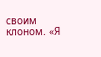своим клоном. «Я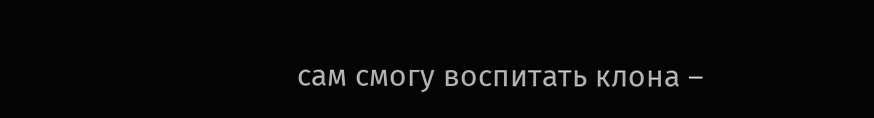сам смогу воспитать клона –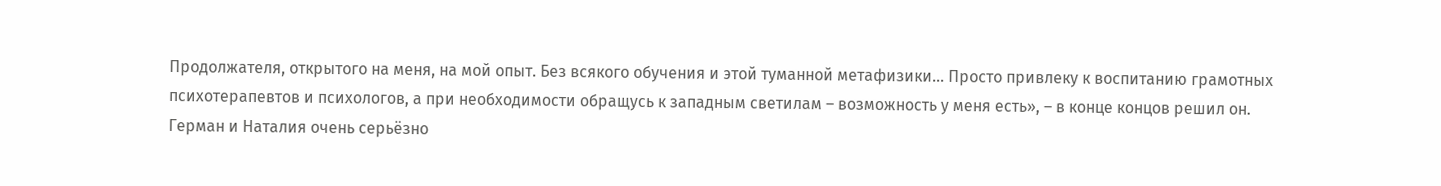Продолжателя, открытого на меня, на мой опыт. Без всякого обучения и этой туманной метафизики… Просто привлеку к воспитанию грамотных психотерапевтов и психологов, а при необходимости обращусь к западным светилам – возможность у меня есть», – в конце концов решил он.
Герман и Наталия очень серьёзно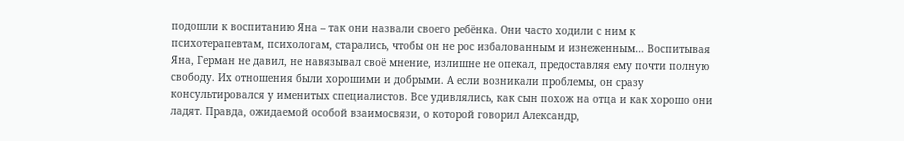подошли к воспитанию Яна – так они назвали своего ребёнка. Они часто ходили с ним к психотерапевтам, психологам, старались, чтобы он не рос избалованным и изнеженным… Воспитывая Яна, Герман не давил, не навязывал своё мнение, излишне не опекал, предоставляя ему почти полную свободу. Их отношения были хорошими и добрыми. А если возникали проблемы, он сразу консультировался у именитых специалистов. Все удивлялись, как сын похож на отца и как хорошо они ладят. Правда, ожидаемой особой взаимосвязи, о которой говорил Александр,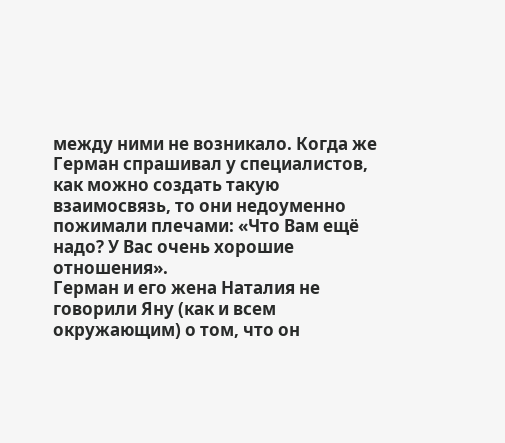между ними не возникало. Когда же Герман спрашивал у специалистов, как можно создать такую взаимосвязь, то они недоуменно пожимали плечами: «Что Вам ещё надо? У Вас очень хорошие отношения».
Герман и его жена Наталия не говорили Яну (как и всем окружающим) о том, что он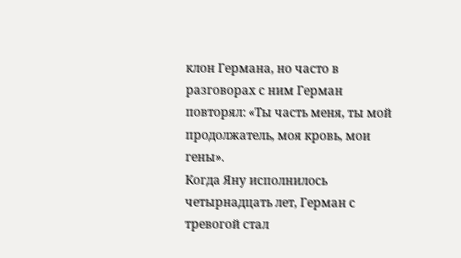клон Германа, но часто в разговорах с ним Герман повторял: «Ты часть меня, ты мой продолжатель, моя кровь, мои гены».
Когда Яну исполнилось четырнадцать лет, Герман с тревогой стал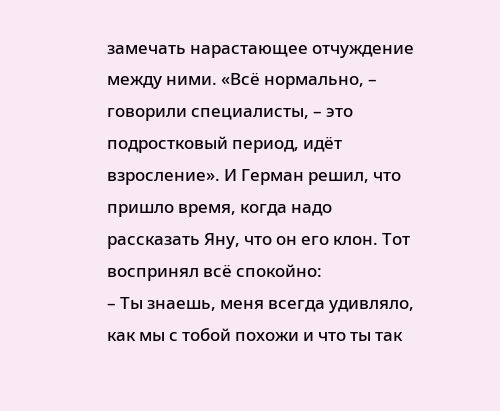замечать нарастающее отчуждение между ними. «Всё нормально, – говорили специалисты, – это подростковый период, идёт взросление». И Герман решил, что пришло время, когда надо рассказать Яну, что он его клон. Тот воспринял всё спокойно:
– Ты знаешь, меня всегда удивляло, как мы с тобой похожи и что ты так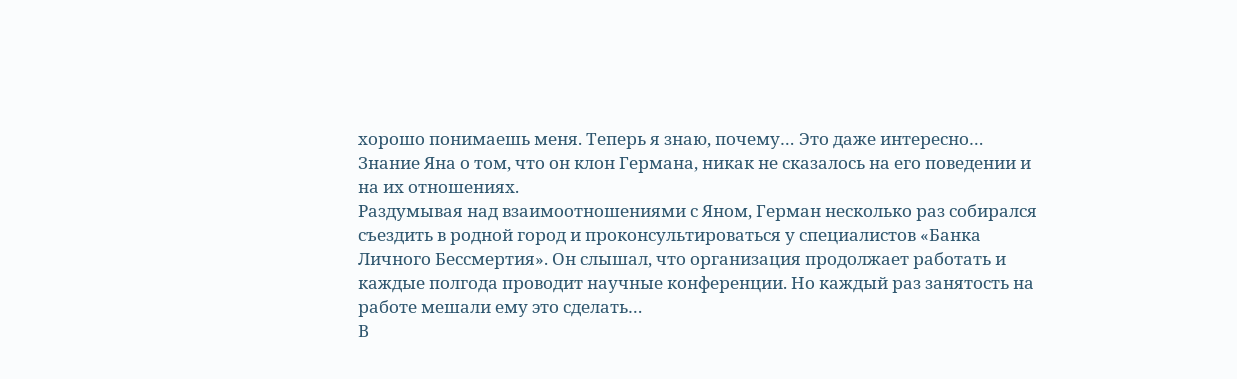хорошо понимаешь меня. Теперь я знаю, почему… Это даже интересно…
Знание Яна о том, что он клон Германа, никак не сказалось на его поведении и на их отношениях.
Раздумывая над взаимоотношениями с Яном, Герман несколько раз собирался съездить в родной город и проконсультироваться у специалистов «Банка Личного Бессмертия». Он слышал, что организация продолжает работать и каждые полгода проводит научные конференции. Но каждый раз занятость на работе мешали ему это сделать…
В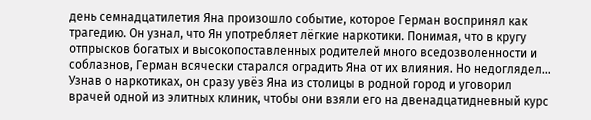день семнадцатилетия Яна произошло событие, которое Герман воспринял как трагедию. Он узнал, что Ян употребляет лёгкие наркотики. Понимая, что в кругу отпрысков богатых и высокопоставленных родителей много вседозволенности и соблазнов, Герман всячески старался оградить Яна от их влияния. Но недоглядел…
Узнав о наркотиках, он сразу увёз Яна из столицы в родной город и уговорил врачей одной из элитных клиник, чтобы они взяли его на двенадцатидневный курс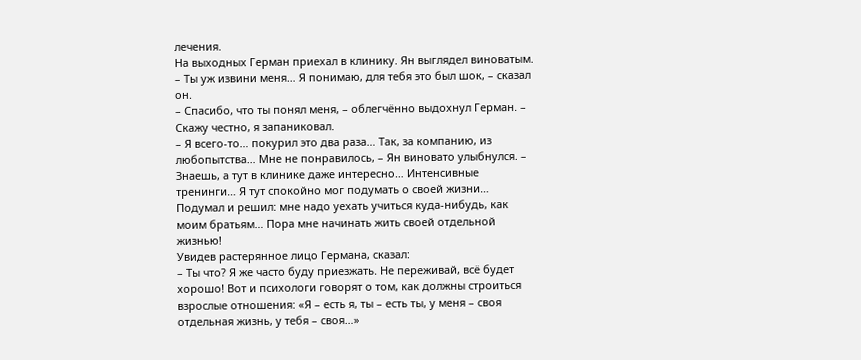лечения.
На выходных Герман приехал в клинику. Ян выглядел виноватым.
– Ты уж извини меня… Я понимаю, для тебя это был шок, – сказал он.
– Спасибо, что ты понял меня, – облегчённо выдохнул Герман. – Скажу честно, я запаниковал.
– Я всего-то… покурил это два раза… Так, за компанию, из любопытства… Мне не понравилось, – Ян виновато улыбнулся. – Знаешь, а тут в клинике даже интересно… Интенсивные тренинги… Я тут спокойно мог подумать о своей жизни… Подумал и решил: мне надо уехать учиться куда-нибудь, как моим братьям… Пора мне начинать жить своей отдельной жизнью!
Увидев растерянное лицо Германа, сказал:
– Ты что? Я же часто буду приезжать. Не переживай, всё будет хорошо! Вот и психологи говорят о том, как должны строиться взрослые отношения: «Я – есть я, ты – есть ты, у меня – своя отдельная жизнь, у тебя – своя…»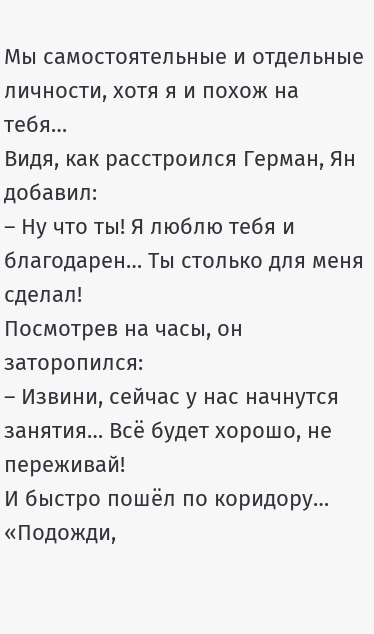Мы самостоятельные и отдельные личности, хотя я и похож на тебя…
Видя, как расстроился Герман, Ян добавил:
– Ну что ты! Я люблю тебя и благодарен… Ты столько для меня сделал!
Посмотрев на часы, он заторопился:
– Извини, сейчас у нас начнутся занятия… Всё будет хорошо, не переживай!
И быстро пошёл по коридору…
«Подожди,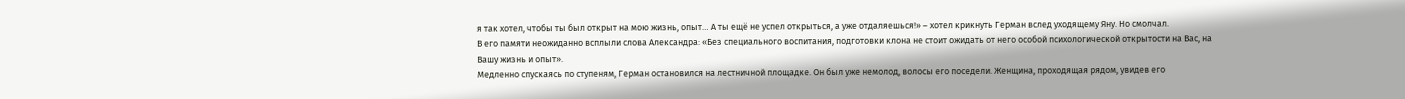я так хотел, чтобы ты был открыт на мою жизнь, опыт… А ты ещё не успел открыться, а уже отдаляешься!» – хотел крикнуть Герман вслед уходящему Яну. Но смолчал.
В его памяти неожиданно всплыли слова Александра: «Без специального воспитания, подготовки клона не стоит ожидать от него особой психологической открытости на Вас, на Вашу жизнь и опыт».
Медленно спускаясь по ступеням, Герман остановился на лестничной площадке. Он был уже немолод, волосы его поседели. Женщина, проходящая рядом, увидев его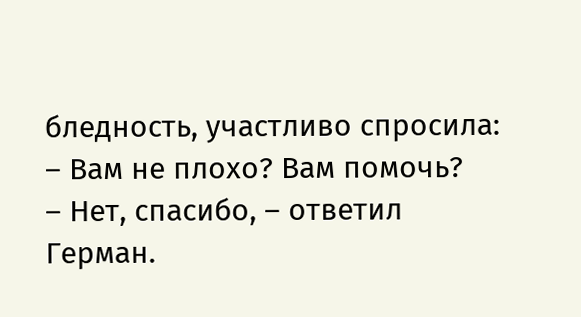бледность, участливо спросила:
– Вам не плохо? Вам помочь?
– Нет, спасибо, – ответил Герман.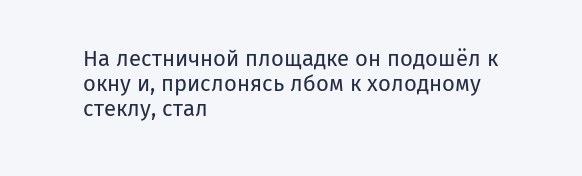На лестничной площадке он подошёл к окну и, прислонясь лбом к холодному стеклу, стал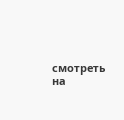смотреть на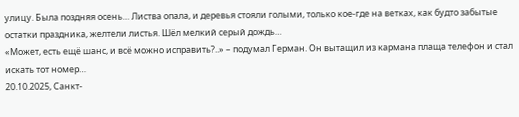улицу. Была поздняя осень… Листва опала, и деревья стояли голыми, только кое-где на ветках, как будто забытые остатки праздника, желтели листья. Шёл мелкий серый дождь…
«Может, есть ещё шанс, и всё можно исправить?..» – подумал Герман. Он вытащил из кармана плаща телефон и стал искать тот номер…
20.10.2025, Санкт-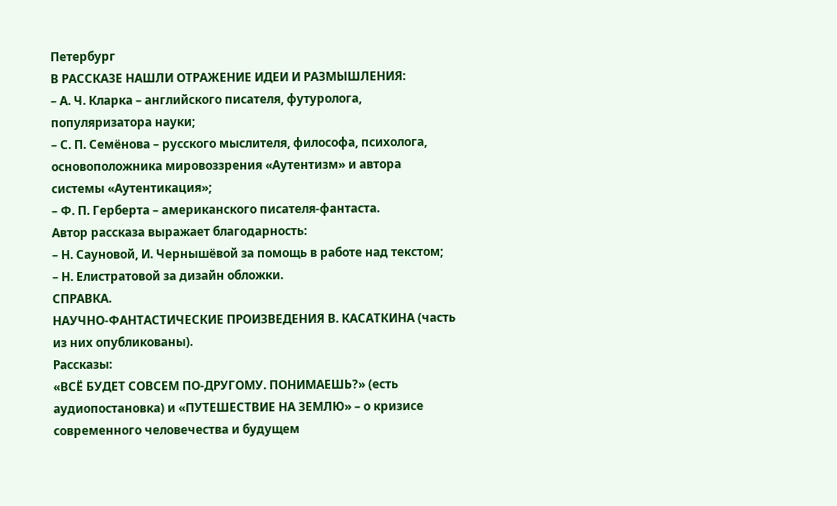Петербург
В РАССКАЗЕ НАШЛИ ОТРАЖЕНИЕ ИДЕИ И РАЗМЫШЛЕНИЯ:
– А. Ч. Кларка – английского писателя, футуролога, популяризатора науки;
– С. П. Семёнова – русского мыслителя, философа, психолога, основоположника мировоззрения «Аутентизм» и автора системы «Аутентикация»;
– Ф. П. Герберта – американского писателя-фантаста.
Автор рассказа выражает благодарность:
– Н. Сауновой, И. Чернышёвой за помощь в работе над текстом;
– Н. Елистратовой за дизайн обложки.
СПРАВКА.
НАУЧНО-ФАНТАСТИЧЕСКИЕ ПРОИЗВЕДЕНИЯ В. КАСАТКИНА (часть из них опубликованы).
Рассказы:
«ВСЁ БУДЕТ СОВСЕМ ПО-ДРУГОМУ. ПОНИМАЕШЬ?» (есть аудиопостановка) и «ПУТЕШЕСТВИЕ НА ЗЕМЛЮ» – о кризисе современного человечества и будущем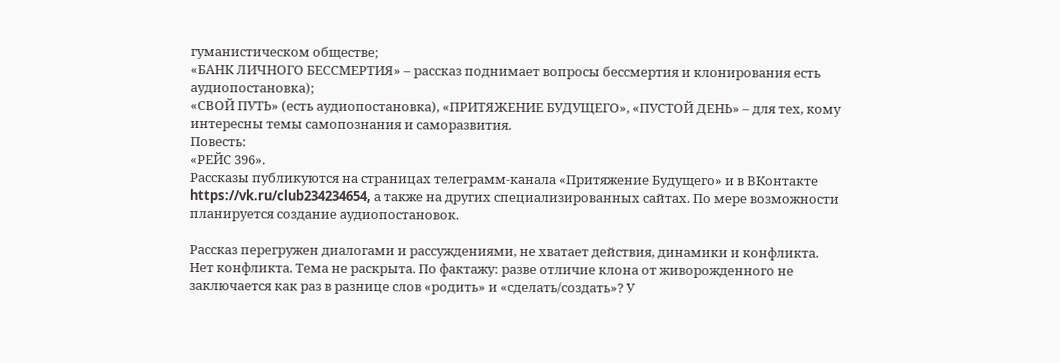гуманистическом обществе;
«БАНК ЛИЧНОГО БЕССМЕРТИЯ» – рассказ поднимает вопросы бессмертия и клонирования есть аудиопостановка);
«СВОЙ ПУТЬ» (есть аудиопостановка), «ПРИТЯЖЕНИЕ БУДУЩЕГО», «ПУСТОЙ ДЕНЬ» – для тех, кому интересны темы самопознания и саморазвития.
Повесть:
«РЕЙС 396».
Рассказы публикуются на страницах телеграмм-канала «Притяжение Будущего» и в ВКонтакте https://vk.ru/club234234654, а также на других специализированных сайтах. По мере возможности планируется создание аудиопостановок.

Рассказ перегружен диалогами и рассуждениями, не хватает действия, динамики и конфликта.
Нет конфликта. Тема не раскрыта. По фактажу: разве отличие клона от живорожденного не заключается как раз в разнице слов «родить» и «сделать/создать»? У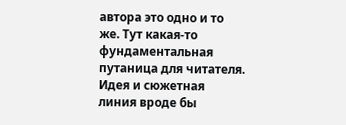автора это одно и то же. Тут какая-то фундаментальная путаница для читателя.
Идея и сюжетная линия вроде бы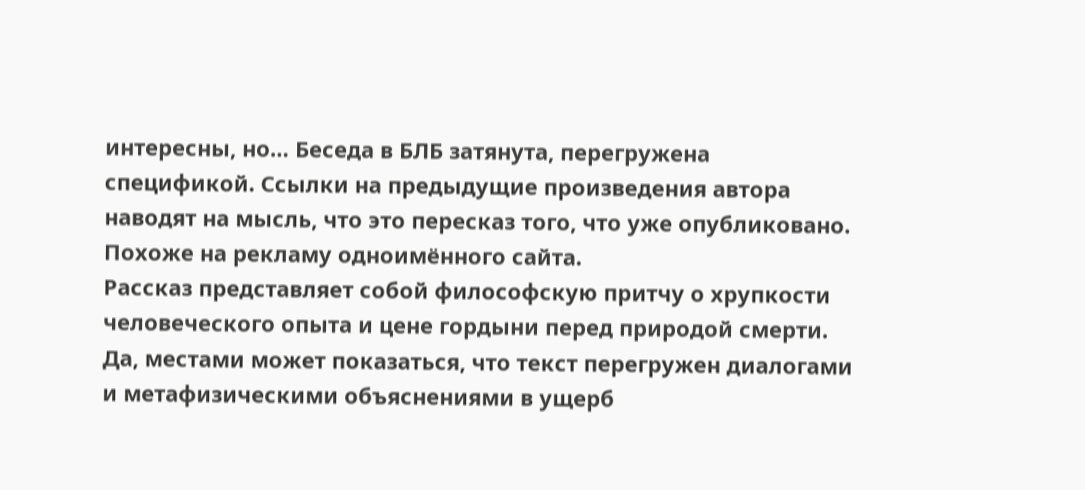интересны, но… Беседа в БЛБ затянута, перегружена спецификой. Ссылки на предыдущие произведения автора наводят на мысль, что это пересказ того, что уже опубликовано. Похоже на рекламу одноимённого сайта.
Рассказ представляет собой философскую притчу о хрупкости человеческого опыта и цене гордыни перед природой смерти. Да, местами может показаться, что текст перегружен диалогами и метафизическими объяснениями в ущерб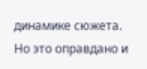динамике сюжета. Но это оправдано и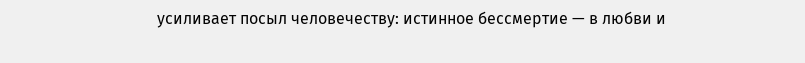усиливает посыл человечеству: истинное бессмертие — в любви и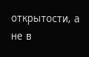открытости, а не в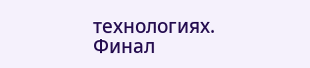технологиях. Финал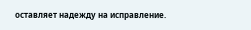оставляет надежду на исправление.